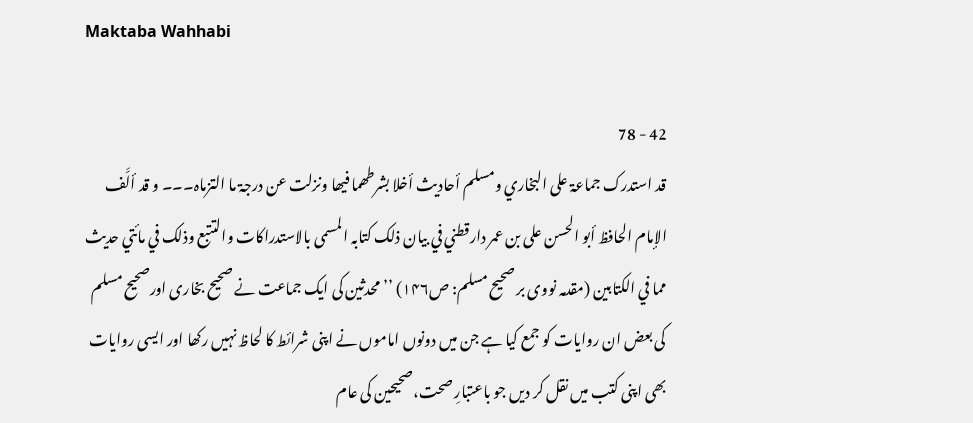Maktaba Wahhabi

42 - 78
قد استدرک جماعۃ علی البخاري ومسلم أحادیث أخلا بشرطھما فیھا ونزلت عن درجۃ ما التزماہ۔۔۔ و قد ألَّف الإمام الحافظ أبو الحسن علی بن عمر دارقطني في بیان ذلک کتابہ المسمی بالاستدراکات والتتبع وذلک في مائتي حدیث مما في الکتابین (مقدمہ نووی بر صحیح مسلم: ص۱۴۶) ’’محدثین کی ایک جماعت نے صحیح بخاری اورصحیح مسلم کی بعض ان روایات کو جمع کیا ہے جن میں دونوں اماموں نے اپنی شرائط کا لحاظ نہیں رکھا اور ایسی روایات بھی اپنی کتب میں نقل کر دیں جو باعتبارِ صحت،صحیحین کی عام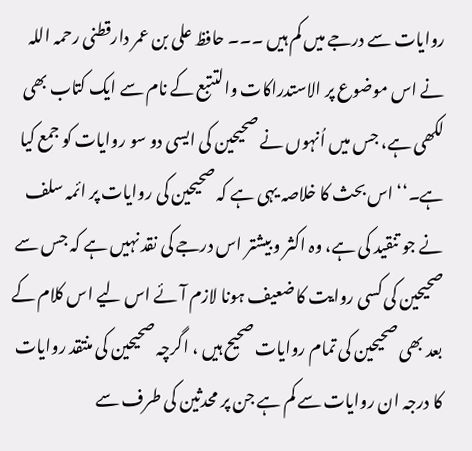روایات سے درجے میں کم ہیں ۔۔۔ حافظ علی بن عمر دارقطنی رحمہ اللہ نے اس موضوع پر الاستدراکات والتتبع کے نام سے ایک کتاب بھی لکھی ہے، جس میں اُنہوں نے صحیحین کی ایسی دو سو روایات کو جمع کیا ہے۔‘‘ اس بحث کا خلاصہ یہی ہے کہ صحیحین کی روایات پر ائمہ سلف نے جو تنقید کی ہے، وہ اکثر و بیشتر اس درجے کی نقد نہیں ہے کہ جس سے صحیحین کی کسی روایت کا ضعیف ہونا لازم آئے اس لیے اس کلام کے بعد بھی صحیحین کی تمام روایات صحیح ہیں ، اگرچہ صحیحین کی منتقد روایات کا درجہ ان روایات سے کم ہے جن پر محدثین کی طرف سے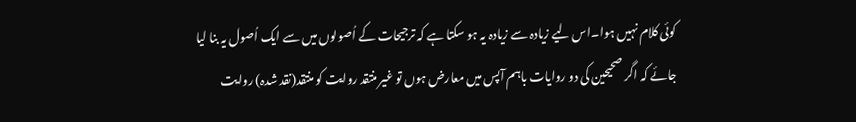کوئی کلام نہیں ہوا۔اس لیے زیادہ سے زیادہ یہ ہو سکتا ہے کہ ترجیحات کے اُصولوں میں سے ایک اُصول یہ بنا لیا جائے کہ اگر صحیحین کی دو روایات باہم آپس میں معارض ہوں تو غیر منتقد روایت کو منتقد(نقد شدہ) روایت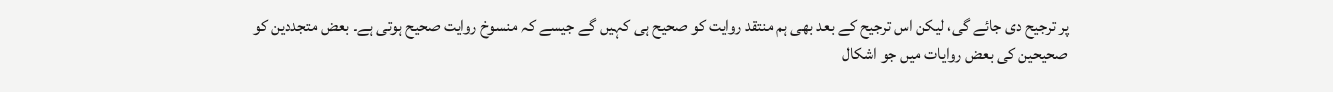پر ترجیح دی جائے گی، لیکن اس ترجیح کے بعد بھی ہم منتقد روایت کو صحیح ہی کہیں گے جیسے کہ منسوخ روایت صحیح ہوتی ہے۔ بعض متجددین کو صحیحین کی بعض روایات میں جو اشکال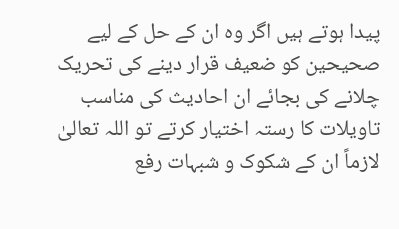پیدا ہوتے ہیں اگر وہ ان کے حل کے لیے صحیحین کو ضعیف قرار دینے کی تحریک چلانے کی بجائے ان احادیث کی مناسب تاویلات کا رستہ اختیار کرتے تو اللہ تعالیٰ لازماً ان کے شکوک و شبہات رفع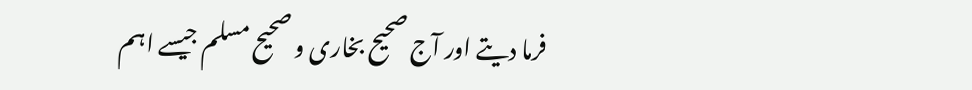فرما دیتے اور آج صحیح بخاری و صحیح مسلم جیسے اہم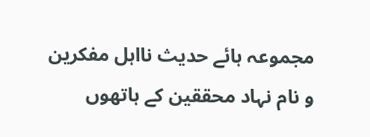مجموعہ ہائے حدیث نااہل مفکرین و نام نہاد محققین کے ہاتھوں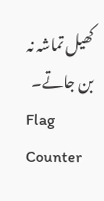کھیل تماشہ نہ بن جاتے۔
Flag Counter